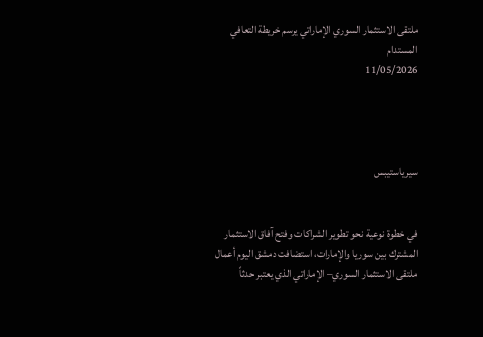ملتقى الاستثمار السوري الإماراتي يرسم خريطة التعافي المستدام
11/05/2026




سيرياستيبس


في خطوة نوعية نحو تطوير الشراكات وفتح آفاق الاستثمار المشترك بين سوريا والإمارات، استضافت دمشق اليوم أعمال ملتقى الاستثمار السوري– الإماراتي الذي يعتبر حدثاً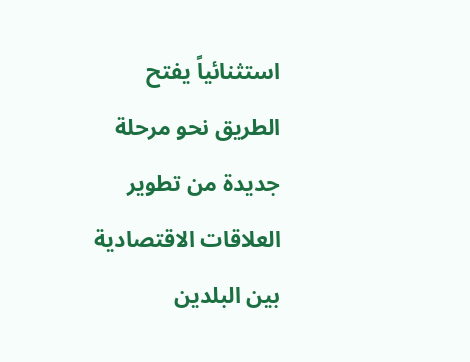استثنائياً يفتح الطريق نحو مرحلة جديدة من تطوير العلاقات الاقتصادية بين البلدين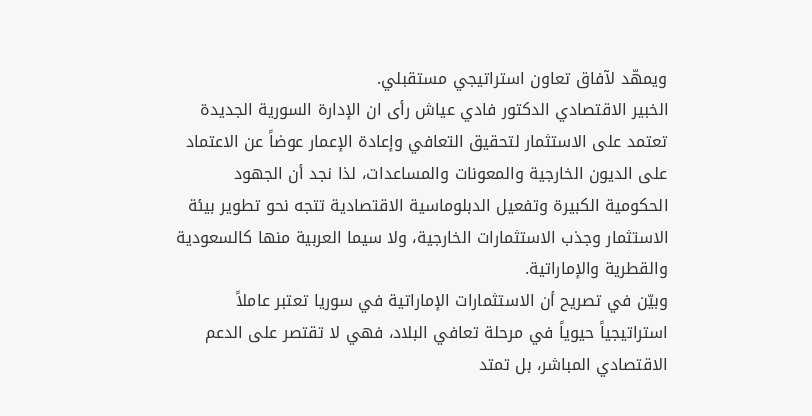ويمهّد لآفاق تعاون استراتيجي مستقبلي.
الخبير الاقتصادي الدكتور فادي عياش رأى ان الإدارة السورية الجديدة تعتمد على الاستثمار لتحقيق التعافي وإعادة الإعمار عوضاً عن الاعتماد على الديون الخارجية والمعونات والمساعدات، لذا نجد أن الجهود الحكومية الكبيرة وتفعيل الدبلوماسية الاقتصادية تتجه نحو تطوير بيئة الاستثمار وجذب الاستثمارات الخارجية، ولا سيما العربية منها كالسعودية والقطرية والإماراتية.
وبيّن في تصريح أن الاستثمارات الإماراتية في سوريا تعتبر عاملاً استراتيجياً حيوياً في مرحلة تعافي البلاد، فهي لا تقتصر على الدعم الاقتصادي المباشر، بل تمتد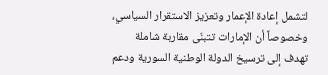لتشمل إعادة الإعمار وتعزيز الاستقرار السياسي، وخصوصاً أن الإمارات تتبنّى مقاربة شاملة تهدف إلى ترسيخ الدولة الوطنية السورية ودعم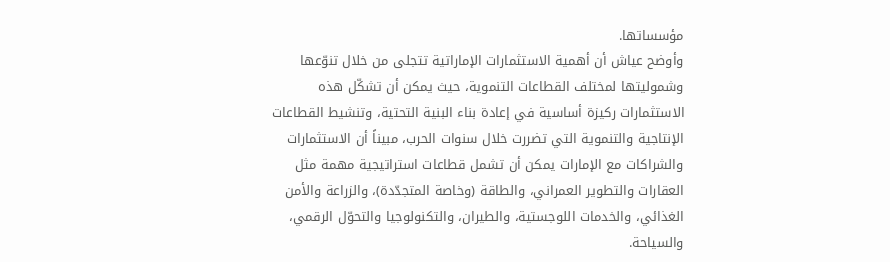مؤسساتها.
وأوضح عياش أن أهمية الاستثمارات الإماراتية تتجلى من خلال تنوّعها وشموليتها لمختلف القطاعات التنموية، حيث يمكن أن تشكّل هذه الاستثمارات ركيزة أساسية في إعادة بناء البنية التحتية، وتنشيط القطاعات الإنتاجية والتنموية التي تضررت خلال سنوات الحرب، مبيناً أن الاستثمارات والشراكات مع الإمارات يمكن أن تشمل قطاعات استراتيجية مهمة مثل العقارات والتطوير العمراني، والطاقة (وخاصة المتجدّدة)، والزراعة والأمن الغذائي، والخدمات اللوجستية، والطيران، والتكنولوجيا والتحوّل الرقمي، والسياحة.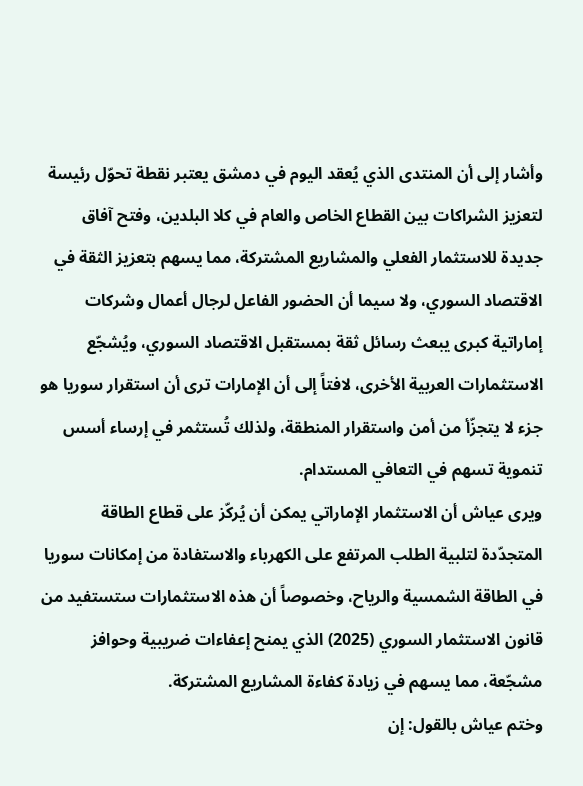وأشار إلى أن المنتدى الذي يُعقد اليوم في دمشق يعتبر نقطة تحوّل رئيسة لتعزيز الشراكات بين القطاع الخاص والعام في كلا البلدين، وفتح آفاق جديدة للاستثمار الفعلي والمشاريع المشتركة، مما يسهم بتعزيز الثقة في الاقتصاد السوري، ولا سيما أن الحضور الفاعل لرجال أعمال وشركات إماراتية كبرى يبعث رسائل ثقة بمستقبل الاقتصاد السوري، ويُشجّع الاستثمارات العربية الأخرى، لافتاً إلى أن الإمارات ترى أن استقرار سوريا هو جزء لا يتجزّأ من أمن واستقرار المنطقة، ولذلك تُستثمر في إرساء أسس تنموية تسهم في التعافي المستدام.
ويرى عياش أن الاستثمار الإماراتي يمكن أن يُركّز على قطاع الطاقة المتجدّدة لتلبية الطلب المرتفع على الكهرباء والاستفادة من إمكانات سوريا في الطاقة الشمسية والرياح، وخصوصاً أن هذه الاستثمارات ستستفيد من قانون الاستثمار السوري (2025) الذي يمنح إعفاءات ضريبية وحوافز مشجّعة، مما يسهم في زيادة كفاءة المشاريع المشتركة.
وختم عياش بالقول: إن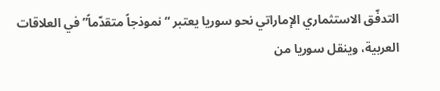التدفّق الاستثماري الإماراتي نحو سوريا يعتبر “نموذجاً متقدّماً” في العلاقات العربية، وينقل سوريا من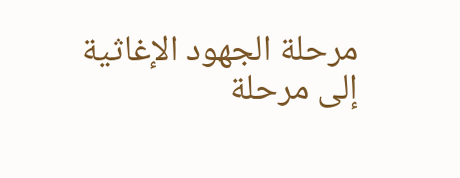مرحلة الجهود الإغاثية إلى مرحلة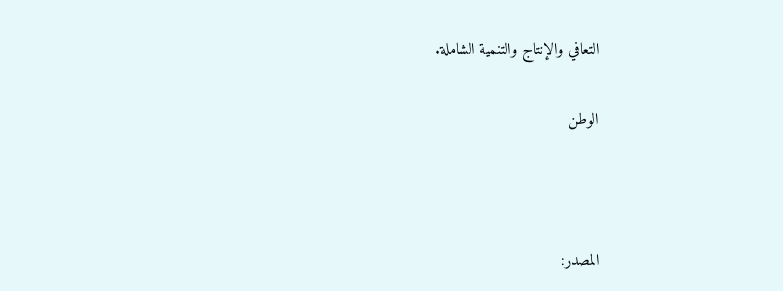التعافي والإنتاج والتنمية الشاملة.

الوطن



المصدر: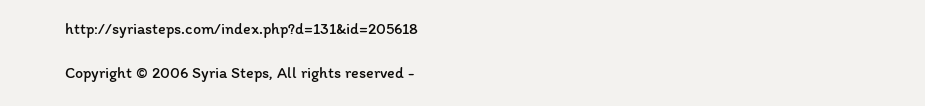http://syriasteps.com/index.php?d=131&id=205618

Copyright © 2006 Syria Steps, All rights reserved -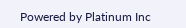Powered by Platinum Inc